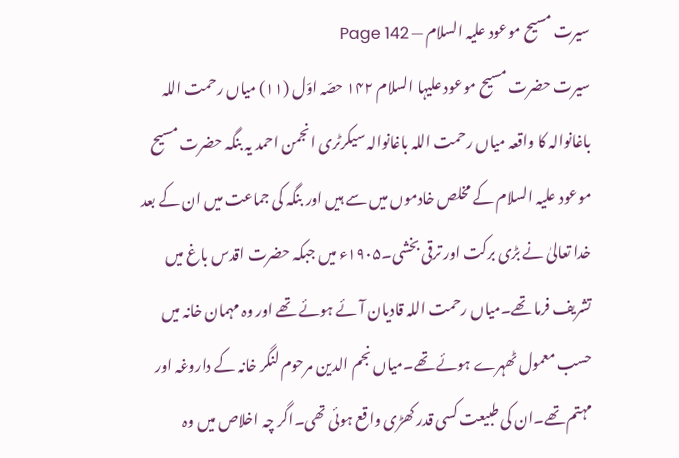سیرت مسیح موعود علیہ السلام — Page 142
سیرت حضرت مسیح موعود علیہا السلام ۱۴۲ حصّہ اوّل (۱۱) میاں رحمت اللہ باغانوالہ کا واقعہ میاں رحمت اللہ باغانوالہ سیکرٹری انجمن احمد یہ بنگہ حضرت مسیح موعود علیہ السلام کے مخلص خادموں میں سے ہیں اور بنگہ کی جماعت میں ان کے بعد خدا تعالیٰ نے بڑی برکت اور ترقی بخشی۔۱۹۰۵ء میں جبکہ حضرت اقدس باغ میں تشریف فرما تھے۔میاں رحمت اللہ قادیان آئے ہوئے تھے اور وہ مہمان خانہ میں حسب معمول ٹھہرے ہوئے تھے۔میاں نجم الدین مرحوم لنگر خانہ کے داروغہ اور مہتم تھے۔ان کی طبیعت کسی قدر کھڑی واقع ہوئی تھی۔اگر چہ اخلاص میں وہ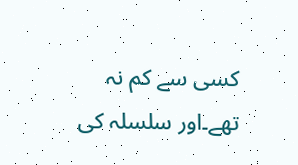کسی سے کم نہ تھے۔اور سلسلہ کی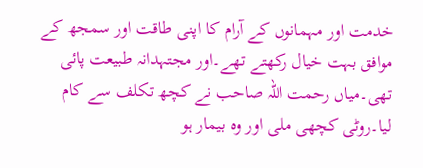خدمت اور مہمانوں کے آرام کا اپنی طاقت اور سمجھ کے موافق بہت خیال رکھتے تھے۔اور مجتہدانہ طبیعت پائی تھی۔میاں رحمت اللہ صاحب نے کچھ تکلف سے کام لیا۔روٹی کچھی ملی اور وہ بیمار ہو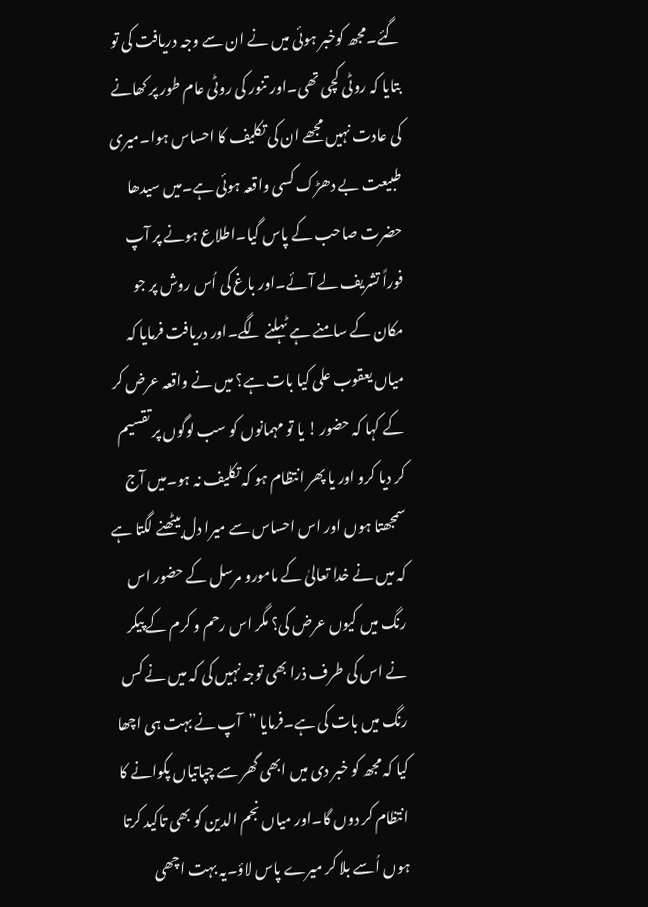گئے۔مجھ کوخبر ہوئی میں نے ان سے وجہ دریافت کی تو بتایا کہ روٹی کچی تھی۔اور تنور کی روٹی عام طور پر کھانے کی عادت نہیں مجھے ان کی تکلیف کا احساس ہوا۔میری طبیعت بے دھڑک کسی واقعہ ہوئی ہے۔میں سیدھا حضرت صاحب کے پاس گیا۔اطلاع ہونے پر آپ فوراً تشریف لے آئے۔اور باغ کی اُس روش پر جو مکان کے سامنے ہے ٹہلنے لگے۔اور دریافت فرمایا کہ میاں یعقوب علی کیا بات ہے؟ میں نے واقعہ عرض کر کے کہا کہ حضور ! یا تو مہمانوں کو سب لوگوں پر تقسیم کر دیا کرو اور یا پھر انتظام ہو کہ تکلیف نہ ہو۔میں آج سمجھتا ہوں اور اس احساس سے میرا دل بیٹھنے لگتا ہے کہ میں نے خدا تعالیٰ کے مامورو مرسل کے حضور اس رنگ میں کیوں عرض کی؟ مگر اس رحم و کرم کے پیکر نے اس کی طرف ذرا بھی توجہ نہیں کی کہ میں نے کس رنگ میں بات کی ہے۔فرمایا ”آپ نے بہت ہی اچھا کیا کہ مجھ کو خبر دی میں ابھی گھر سے چپاتیاں پکوانے کا انتظام کر دوں گا۔اور میاں نجم الدین کو بھی تاکید کرتا ہوں اُسے بلا کر میرے پاس لاؤ۔یہ بہت اچھی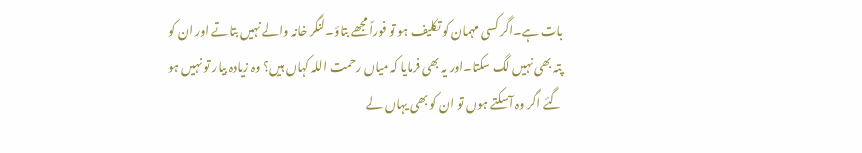بات ہے۔اگر کسی مہمان کو تکلیف ہو تو فوراً مجھے بتاؤ۔لنگر خانہ والے نہیں بتاتے اور ان کو پتہ بھی نہیں لگ سکتا۔اور یہ بھی فرمایا کہ میاں رحمت اللہ کہاں ہیں؟ وہ زیادہ بیار تو نہیں ہو گئے اگر وہ آسکتے ہوں تو ان کو بھی یہاں لے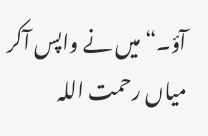آؤ۔“ میں نے واپس آکر میاں رحمت اللہ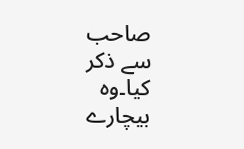صاحب سے ذکر کیا۔وہ بیچارے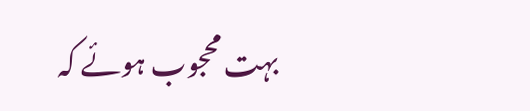بہت محجوب ہوئے کہ